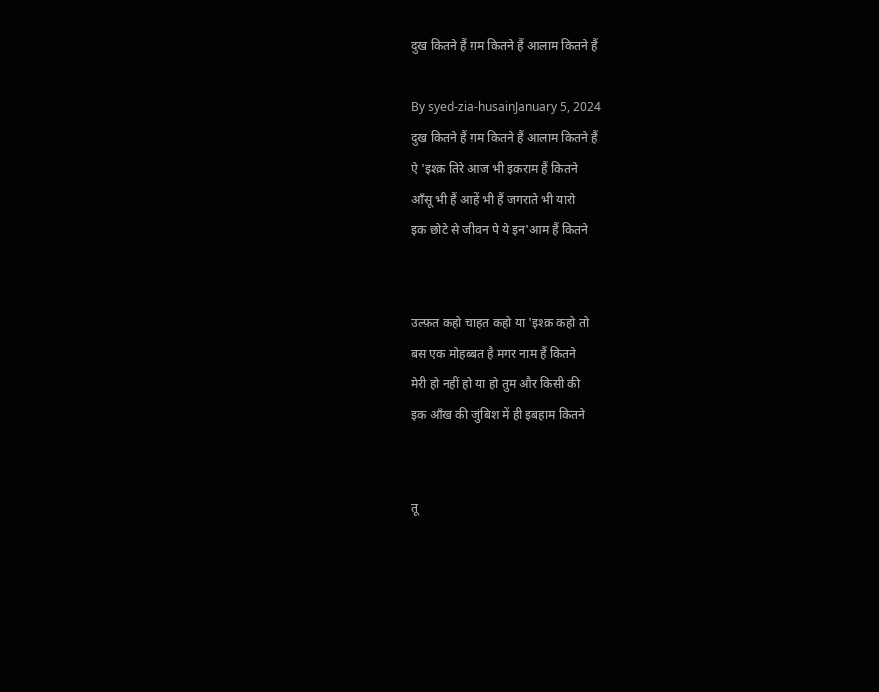दुख कितने हैं ग़म कितने हैं आलाम कितने हैं

By syed-zia-husainJanuary 5, 2024
दुख कितने हैं ग़म कितने हैं आलाम कितने हैं
ऐ 'इश्क़ तिरे आज भी इकराम हैं कितने
आँसू भी हैं आहें भी हैं जगराते भी यारो
इक छोटे से जीवन पे ये इन'आम हैं कितने


उल्फ़त कहो चाहत कहो या 'इश्क़ कहो तो
बस एक मोहब्बत है मगर नाम हैं कितने
मेरी हो नहीं हो या हो तुम और किसी की
इक आँख की जुंबिश में ही इबहाम कितने


तू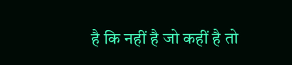है कि नहीं है जो कहीं है तो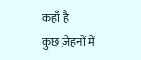कहाँ है
कुछ ज़ेहनों में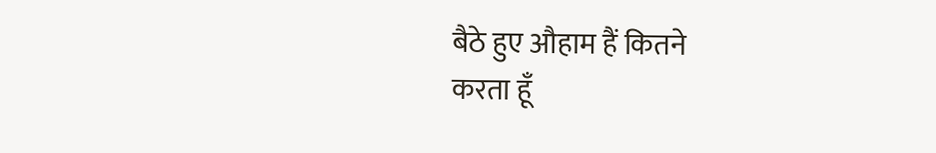बैठे हुए औहाम हैं कितने
करता हूँ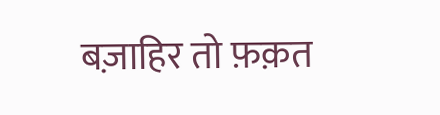बज़ाहिर तो फ़क़त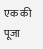एक की पूजा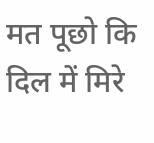मत पूछो कि दिल में मिरे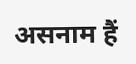असनाम हैं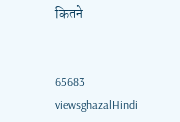कितने


65683 viewsghazalHindi